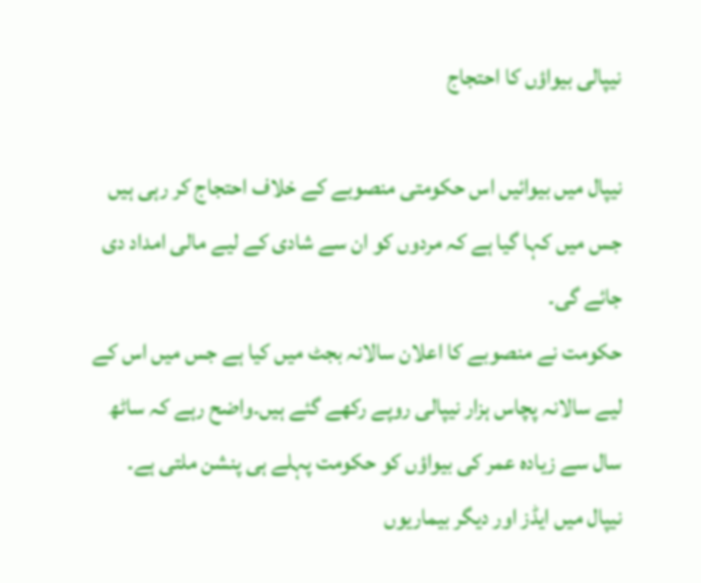نیپالی بیواؤں کا احتجاج

نیپال میں بیوائیں اس حکومتی منصوبے کے خلاف احتجاج کر رہی ہیں جس میں کہا گیا ہے کہ مردوں کو ان سے شادی کے لیے مالی امداد دی جائے گی۔
حکومت نے منصوبے کا اعلان سالانہ بجٹ میں کیا ہے جس میں اس کے لیے سالانہ پچاس ہزار نیپالی روپے رکھے گئے ہیں۔واضح رہے کہ ساٹھ سال سے زیادہ عمر کی بیواؤں کو حکومت پہلے ہی پنشن ملتی ہے۔
نیپال میں ایڈز اور دیگر بیماریوں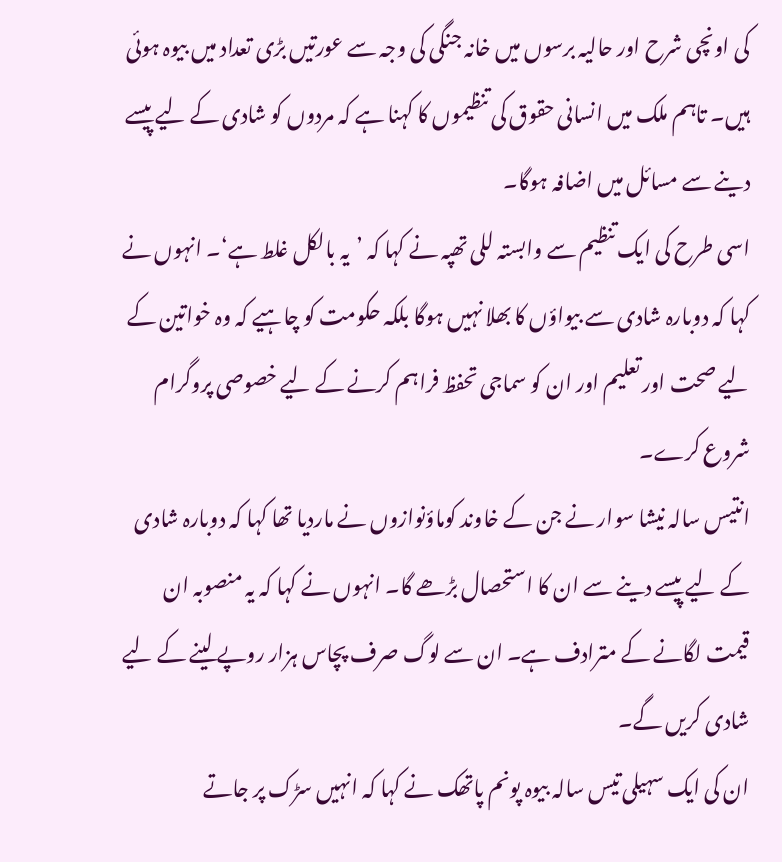کی اونچی شرح اور حالیہ برسوں میں خانہ جنگی کی وجہ سے عورتیں بڑی تعداد میں بیوہ ہوئی ہیں۔ تاہم ملک میں انسانی حقوق کی تنظیموں کا کہنا ہے کہ مردوں کو شادی کے لیے پیسے دینے سے مسائل میں اضافہ ہوگا۔
اسی طرح کی ایک تنظیم سے وابستہ للی تھپہ نے کہا کہ ’یہ بالکل غلط ہے‘۔ انہوں نے کہا کہ دوبارہ شادی سے بیواؤں کا بھلا نہیں ہوگا بلکہ حکومت کو چاہیے کہ وہ خواتین کے لیے صحت اور تعلیم اور ان کو سماجی تحفظ فراہم کرنے کے لیے خصوصی پروگرام شروع کرے۔
انتیس سالہ نیشا سوار نے جن کے خاوند کوماؤنوازوں نے ماردیا تھا کہا کہ دوبارہ شادی کے لیے پیسے دینے سے ان کا استحصال بڑھے گا۔ انہوں نے کہا کہ یہ منصوبہ ان قیمت لگانے کے مترادف ہے۔ ان سے لوگ صرف پچاس ہزار روپے لینے کے لیے شادی کریں گے۔
ان کی ایک سہیلی تیس سالہ بیوہ پونم پاتھک نے کہا کہ انہیں سڑک پر جاتے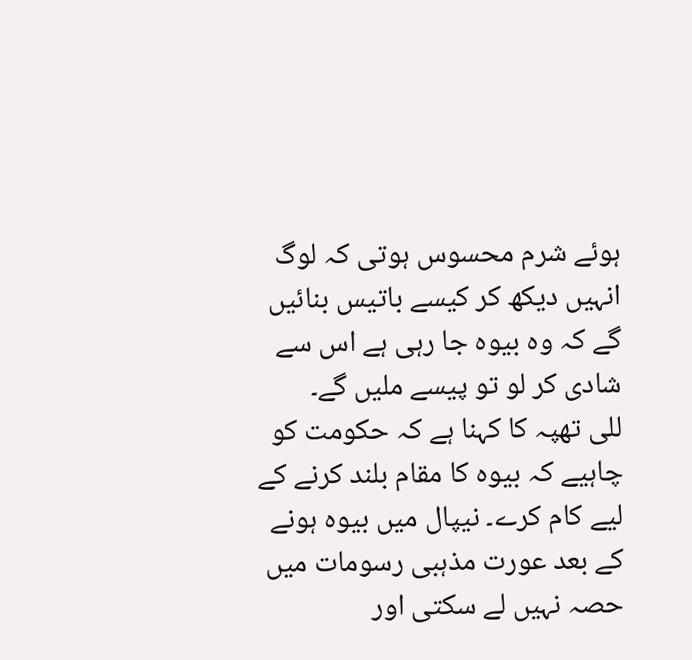ہوئے شرم محسوس ہوتی کہ لوگ انہیں دیکھ کر کیسے باتیس بنائیں گے کہ وہ بیوہ جا رہی ہے اس سے شادی کر لو تو پیسے ملیں گے۔
للی تھپہ کا کہنا ہے کہ حکومت کو چاہیے کہ بیوہ کا مقام بلند کرنے کے لیے کام کرے۔ نیپال میں بیوہ ہونے کے بعد عورت مذہبی رسومات میں حصہ نہیں لے سکتی اور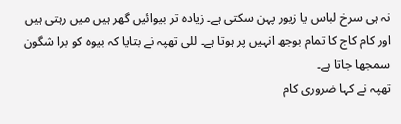نہ ہی سرخ لباس یا زیور پہن سکتی ہے۔ زیادہ تر بیوائیں گھر ہیں میں رہتی ہیں اور کام کاج کا تمام بوجھ انہیں پر ہوتا ہے۔ للی تھپہ نے بتایا کہ بیوہ کو برا شگون سمجھا جاتا ہے۔
تھپہ نے کہا ضروری کام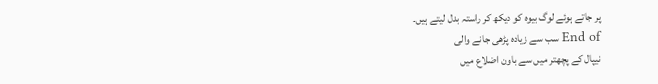پر جاتے ہوئے لوگ بیوہ کو دیکھ کر راستہ بدل لیتے ہیں۔
End of سب سے زیادہ پڑھی جانے والی
نیپال کے پچھتر میں سے باون اضلاع میں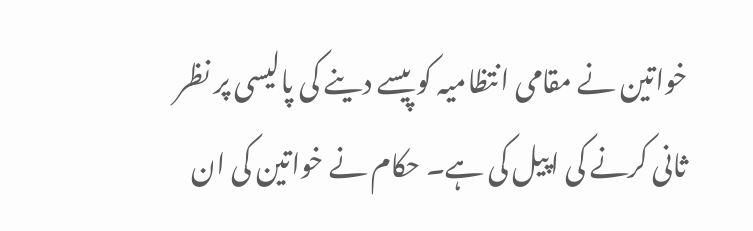خواتین نے مقامی انتظامیہ کو پیسے دینے کی پالیسی پر نظر ثانی کرنے کی اپیل کی ہے۔ حکام نے خواتین کی ان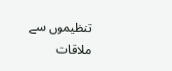تنظیموں سے ملاقات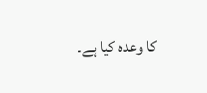کا وعدہ کیا ہے۔